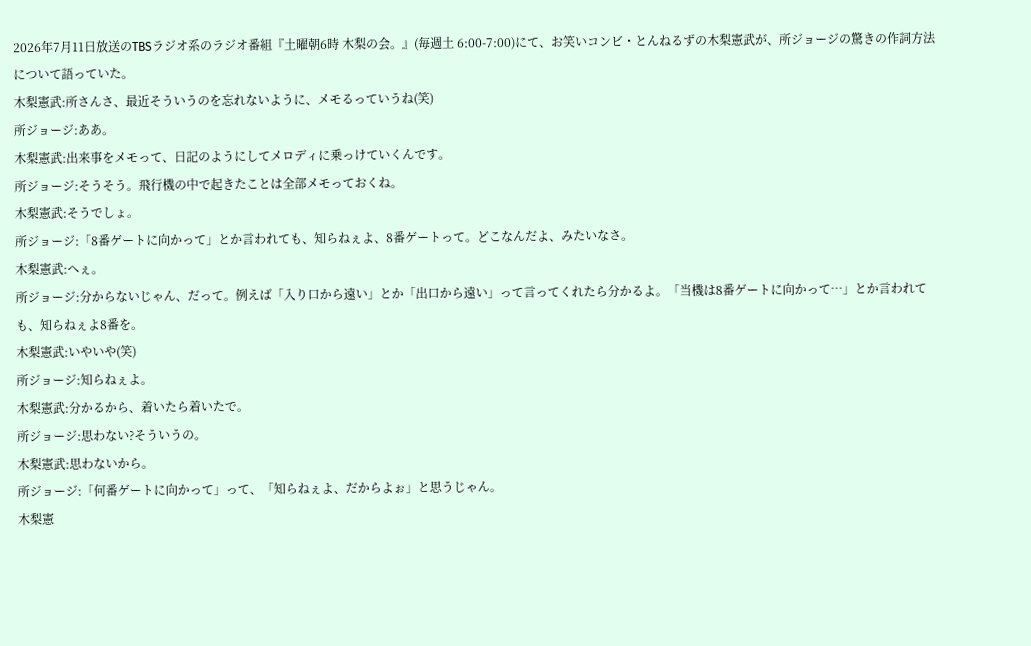2026年7月11日放送のTBSラジオ系のラジオ番組『土曜朝6時 木梨の会。』(毎週土 6:00-7:00)にて、お笑いコンビ・とんねるずの木梨憲武が、所ジョージの驚きの作詞方法について語っていた。
木梨憲武:所さんさ、最近そういうのを忘れないように、メモるっていうね(笑)
所ジョージ:ああ。
木梨憲武:出来事をメモって、日記のようにしてメロディに乗っけていくんです。
所ジョージ:そうそう。飛行機の中で起きたことは全部メモっておくね。
木梨憲武:そうでしょ。
所ジョージ:「8番ゲートに向かって」とか言われても、知らねぇよ、8番ゲートって。どこなんだよ、みたいなさ。
木梨憲武:へぇ。
所ジョージ:分からないじゃん、だって。例えば「入り口から遠い」とか「出口から遠い」って言ってくれたら分かるよ。「当機は8番ゲートに向かって…」とか言われても、知らねぇよ8番を。
木梨憲武:いやいや(笑)
所ジョージ:知らねぇよ。
木梨憲武:分かるから、着いたら着いたで。
所ジョージ:思わない?そういうの。
木梨憲武:思わないから。
所ジョージ:「何番ゲートに向かって」って、「知らねぇよ、だからよぉ」と思うじゃん。
木梨憲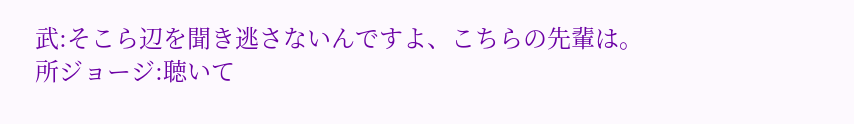武:そこら辺を聞き逃さないんですよ、こちらの先輩は。
所ジョージ:聴いて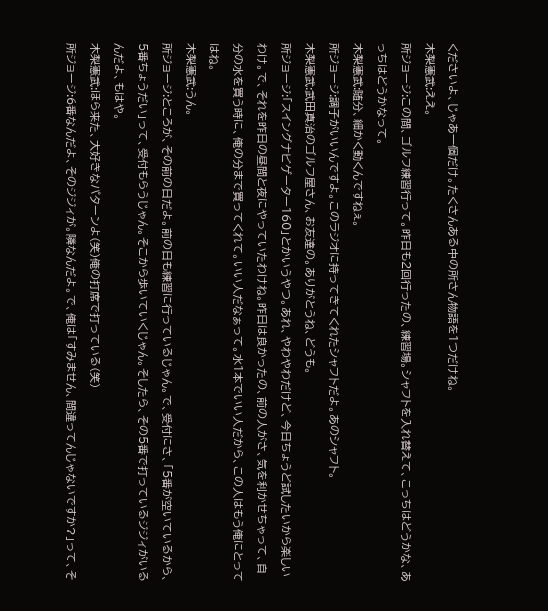くださいよ、じゃあ一個だけ。たくさんある中の所さん物語を1つだけね。
木梨憲武:ええ。
所ジョージ:この間、ゴルフ練習行って。昨日も2回行ったの、練習場。シャフトを入れ替えて、こっちはどうかな、あっちはどうかなって。
木梨憲武:随分、細かく動くんですねぇ。
所ジョージ:調子がいいんですよ。このラジオに持ってきてくれたシャフトだよ。あのシャフト。
木梨憲武:武田真治のゴルフ屋さん、お友達の。ありがとうね、どうも。
所ジョージ:「スイングナビゲーター160」とかいうやつ。あれ、やわやわだけど、今日ちょうど試したいから楽しいわけ。で、それを昨日の昼間と夜にやっていたわけね。昨日は良かったの、前の人がさ、気を利かせちゃって、自分の水を買う時に、俺の分まで買ってくれて。いい人だなぁって。水1本でいい人だから、この人はもう俺にとってはね。
木梨憲武:うん。
所ジョージ:ところが、その前の日だよ。前の日も練習に行っているじゃん。で、受付にさ、「5番が空いているから、5番ちょうだい」って、受付もらうじゃん。そこから歩いていくじゃん。そしたら、その5番で打っているジジィがいるんだよ、もはや。
木梨憲武:ほら来た、大好きなパターンよ(笑)俺の打席で打っている(笑)
所ジョージ:6番なんだよ、そのジジィが。隣なんだよ。で、俺は「すみません、間違ってんじゃないですか?」って、そ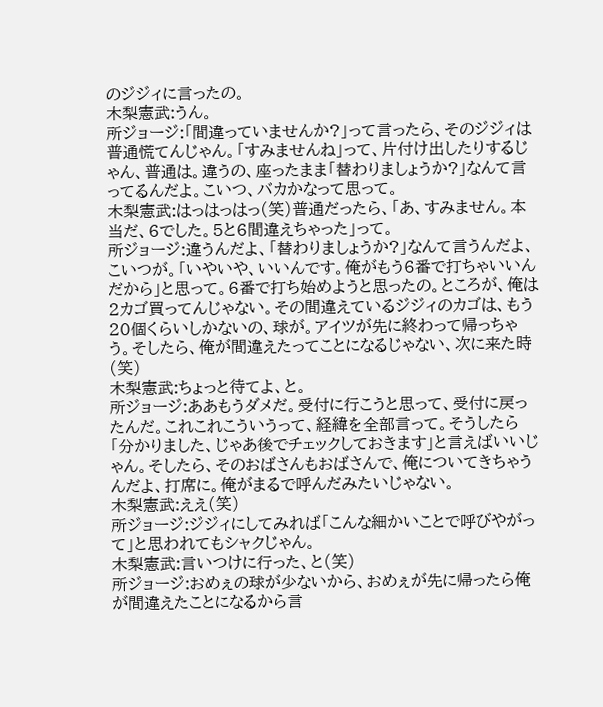のジジィに言ったの。
木梨憲武:うん。
所ジョージ:「間違っていませんか?」って言ったら、そのジジィは普通慌てんじゃん。「すみませんね」って、片付け出したりするじゃん、普通は。違うの、座ったまま「替わりましょうか?」なんて言ってるんだよ。こいつ、バカかなって思って。
木梨憲武:はっはっはっ(笑)普通だったら、「あ、すみません。本当だ、6でした。5と6間違えちゃった」って。
所ジョージ:違うんだよ、「替わりましょうか?」なんて言うんだよ、こいつが。「いやいや、いいんです。俺がもう6番で打ちゃいいんだから」と思って。6番で打ち始めようと思ったの。ところが、俺は2カゴ買ってんじゃない。その間違えているジジィのカゴは、もう20個くらいしかないの、球が。アイツが先に終わって帰っちゃう。そしたら、俺が間違えたってことになるじゃない、次に来た時(笑)
木梨憲武:ちょっと待てよ、と。
所ジョージ:ああもうダメだ。受付に行こうと思って、受付に戻ったんだ。これこれこういうって、経緯を全部言って。そうしたら「分かりました、じゃあ後でチェックしておきます」と言えばいいじゃん。そしたら、そのおばさんもおばさんで、俺についてきちゃうんだよ、打席に。俺がまるで呼んだみたいじゃない。
木梨憲武:ええ(笑)
所ジョージ:ジジィにしてみれば「こんな細かいことで呼びやがって」と思われてもシャクじゃん。
木梨憲武:言いつけに行った、と(笑)
所ジョージ:おめぇの球が少ないから、おめぇが先に帰ったら俺が間違えたことになるから言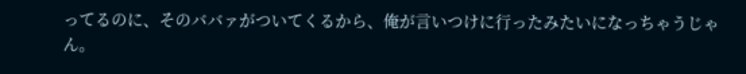ってるのに、そのババァがついてくるから、俺が言いつけに行ったみたいになっちゃうじゃん。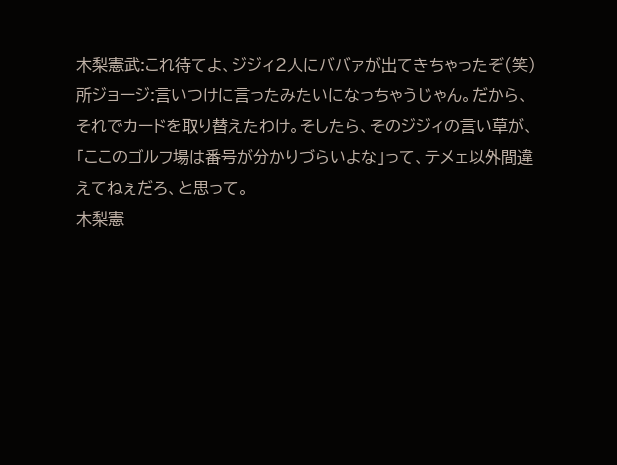木梨憲武:これ待てよ、ジジィ2人にババァが出てきちゃったぞ(笑)
所ジョージ:言いつけに言ったみたいになっちゃうじゃん。だから、それでカードを取り替えたわけ。そしたら、そのジジィの言い草が、「ここのゴルフ場は番号が分かりづらいよな」って、テメェ以外間違えてねぇだろ、と思って。
木梨憲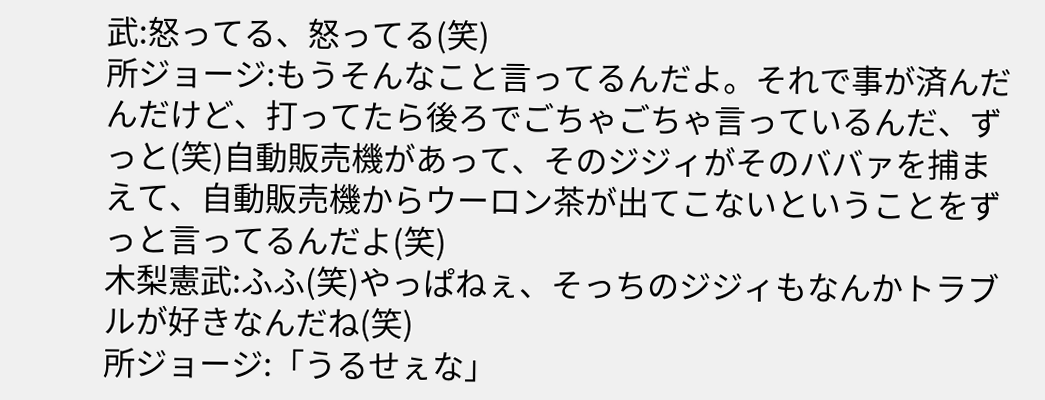武:怒ってる、怒ってる(笑)
所ジョージ:もうそんなこと言ってるんだよ。それで事が済んだんだけど、打ってたら後ろでごちゃごちゃ言っているんだ、ずっと(笑)自動販売機があって、そのジジィがそのババァを捕まえて、自動販売機からウーロン茶が出てこないということをずっと言ってるんだよ(笑)
木梨憲武:ふふ(笑)やっぱねぇ、そっちのジジィもなんかトラブルが好きなんだね(笑)
所ジョージ:「うるせぇな」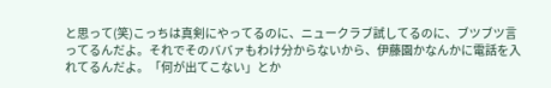と思って(笑)こっちは真剣にやってるのに、ニュークラブ試してるのに、ブツブツ言ってるんだよ。それでそのババァもわけ分からないから、伊藤園かなんかに電話を入れてるんだよ。「何が出てこない」とか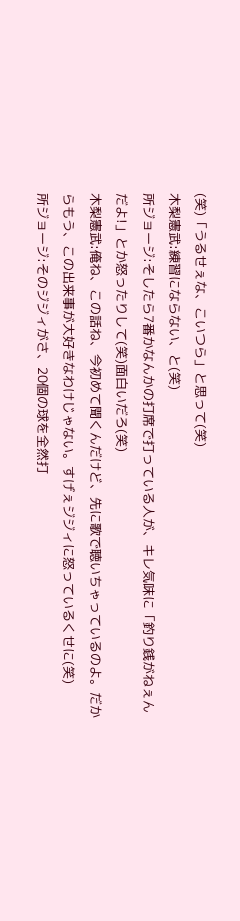(笑)「うるせぇな、こいつら」と思って(笑)
木梨憲武:練習にならない、と(笑)
所ジョージ:そしたら7番かなんかの打席で打っている人が、キレ気味に「釣り銭がねぇんだよ!」とか怒ったりして(笑)面白いだろ(笑)
木梨憲武:俺ね、この話ね、今初めて聞くんだけど、先に歌で聴いちゃっているのよ。だからもう、この出来事が大好きなわけじゃない。すげぇジジィに怒っているくせに(笑)
所ジョージ:そのジジィがさ、20個の球を全然打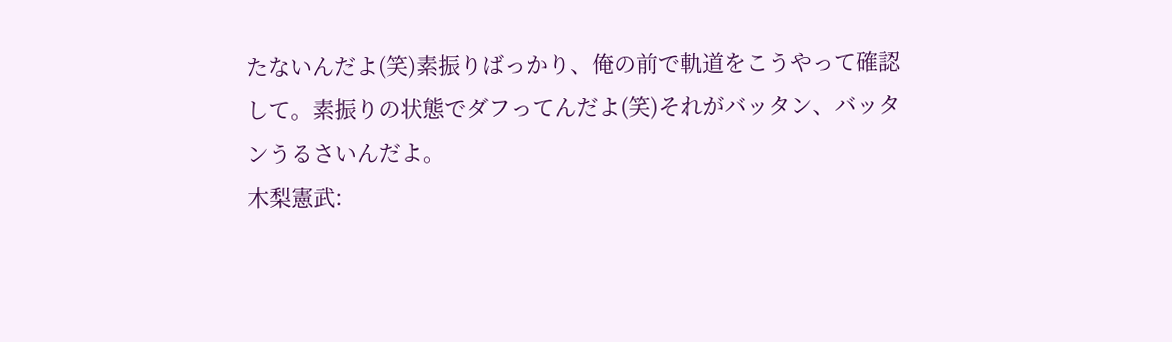たないんだよ(笑)素振りばっかり、俺の前で軌道をこうやって確認して。素振りの状態でダフってんだよ(笑)それがバッタン、バッタンうるさいんだよ。
木梨憲武: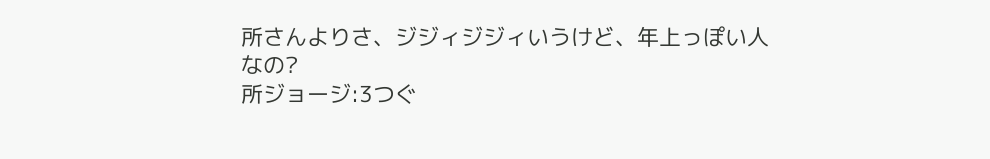所さんよりさ、ジジィジジィいうけど、年上っぽい人なの?
所ジョージ:3つぐ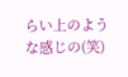らい上のような感じの(笑)